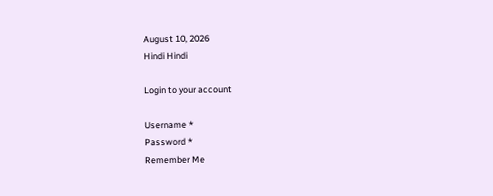August 10, 2026
Hindi Hindi

Login to your account

Username *
Password *
Remember Me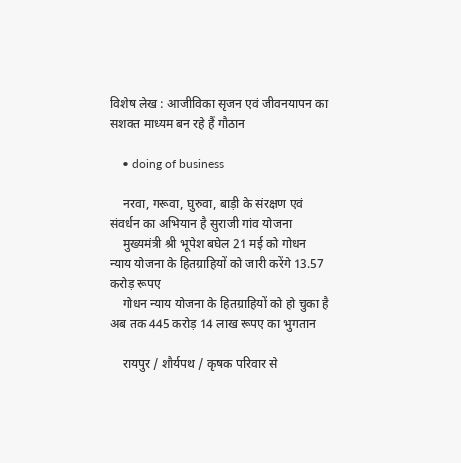विशेष लेख : आजीविका सृजन एवं जीवनयापन का सशक्त माध्यम बन रहे हैं गौठान

    • doing of business

    नरवा, गरूवा, घुरुवा, बाड़ी के संरक्षण एवं संवर्धन का अभियान है सुराजी गांव योजना
    मुख्यमंत्री श्री भूपेश बघेल 21 मई को गोधन न्याय योजना के हितग्राहियों को जारी करेंगे 13.57 करोड़ रूपए
    गोधन न्याय योजना के हितग्राहियों को हो चुका है अब तक 445 करोड़ 14 लाख रूपए का भुगतान

    रायपुर / शौर्यपथ / कृषक परिवार से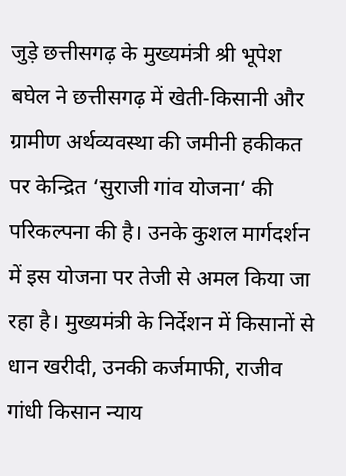जुड़े छत्तीसगढ़ के मुख्यमंत्री श्री भूपेश बघेल ने छत्तीसगढ़ में खेती-किसानी और ग्रामीण अर्थव्यवस्था की जमीनी हकीकत पर केन्द्रित ‘सुराजी गांव योजना‘ की परिकल्पना की है। उनके कुशल मार्गदर्शन में इस योजना पर तेजी से अमल किया जा रहा है। मुख्यमंत्री के निर्देशन में किसानों से धान खरीदी, उनकी कर्जमाफी, राजीव गांधी किसान न्याय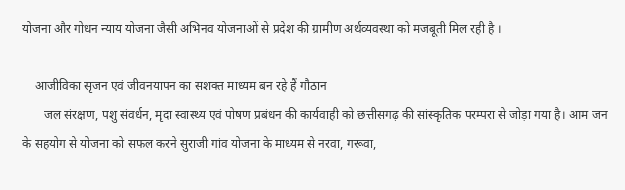योजना और गोधन न्याय योजना जैसी अभिनव योजनाओं से प्रदेश की ग्रामीण अर्थव्यवस्था को मजबूती मिल रही है ।

    आजीविका सृजन एवं जीवनयापन का सशक्त माध्यम बन रहे हैं गौठान
       जल संरक्षण, पशु संवर्धन, मृदा स्वास्थ्य एवं पोषण प्रबंधन की कार्यवाही को छत्तीसगढ़ की सांस्कृतिक परम्परा से जोड़ा गया है। आम जन के सहयोग से योजना को सफल करने सुराजी गांव योजना के माध्यम से नरवा, गरूवा,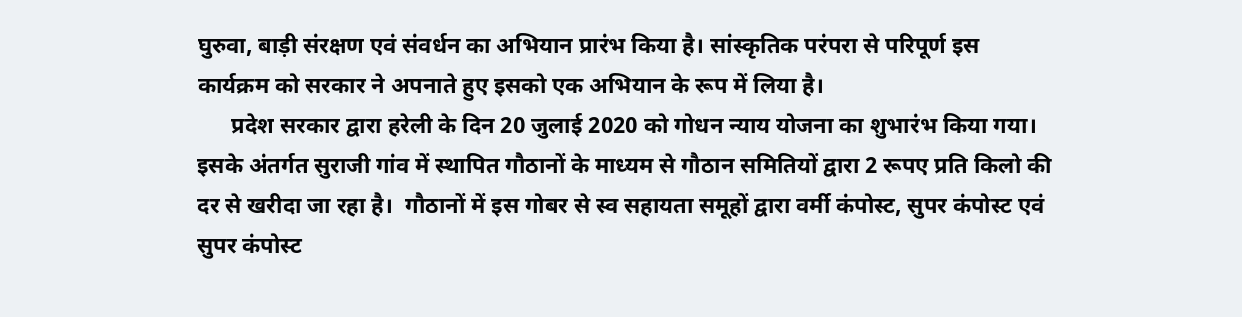घुरुवा, बाड़ी संरक्षण एवं संवर्धन का अभियान प्रारंभ किया है। सांस्कृतिक परंपरा से परिपूर्ण इस कार्यक्रम को सरकार ने अपनाते हुए इसको एक अभियान के रूप में लिया है।
      प्रदेश सरकार द्वारा हरेली के दिन 20 जुलाई 2020 को गोधन न्याय योजना का शुभारंभ किया गया। इसके अंतर्गत सुराजी गांव में स्थापित गौठानों के माध्यम से गौठान समितियों द्वारा 2 रूपए प्रति किलो की दर से खरीदा जा रहा है।  गौठानों में इस गोबर से स्व सहायता समूहों द्वारा वर्मी कंपोस्ट, सुपर कंपोस्ट एवं सुपर कंपोस्ट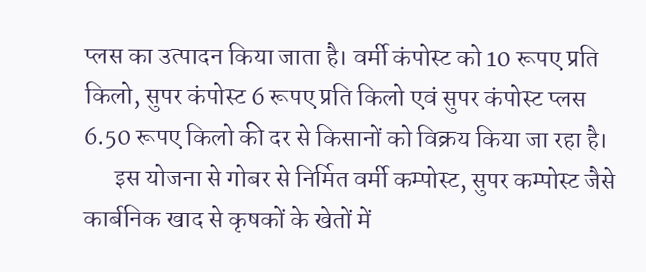प्लस का उत्पादन किया जाता है। वर्मी कंपोस्ट को 10 रूपए प्रति किलो, सुपर कंपोस्ट 6 रूपए प्रति किलो एवं सुपर कंपोस्ट प्लस 6.50 रूपए किलो की दर से किसानों को विक्रय किया जा रहा है।
      इस योजना से गोबर से निर्मित वर्मी कम्पोस्ट, सुपर कम्पोस्ट जैसे कार्बनिक खाद से कृषकों के खेतों में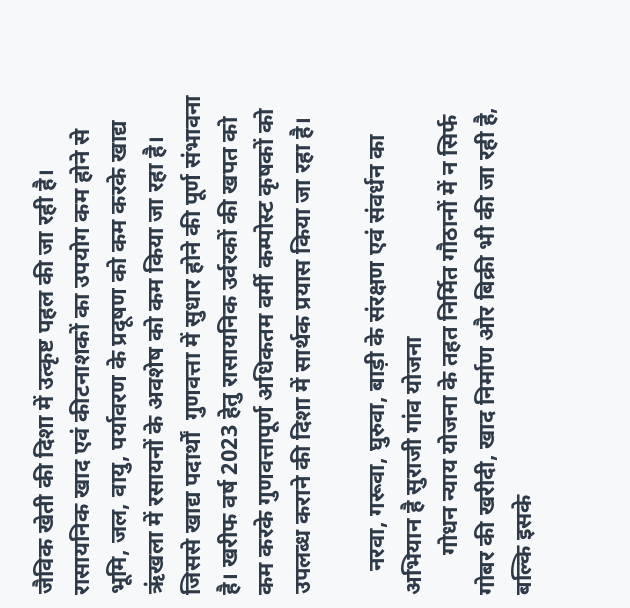जैविक खेती की दिशा में उत्कृष्ट पहल की जा रही है। रासायनिक खाद एवं कीटनाशकों का उपयोग कम होने से भूमि, जल, वायु, पर्यावरण के प्रदूषण को कम करके खाद्य ऋंखला में रसायनों के अवशेष को कम किया जा रहा है। जिससे खाद्य पदार्थों  गुणवत्ता में सुधार होने की पूर्ण संभावना है। खरीफ वर्ष 2023 हेतु रासायनिक उर्वरकों की खपत को कम करके गुणवत्तापूर्ण अधिकतम वर्मी कम्पोस्ट कृषकों को उपलब्ध कराने की दिशा में सार्थक प्रयास किया जा रहा है।

    नरवा, गरूवा, घुरुवा, बाड़ी के संरक्षण एवं संवर्धन का अभियान है सुराजी गांव योजना
       गोधन न्याय योजना के तहत निर्मित गौठानों में न सिर्फ गोबर की खरीदी, खाद निर्माण और बिक्री भी की जा रही है, बल्कि इसके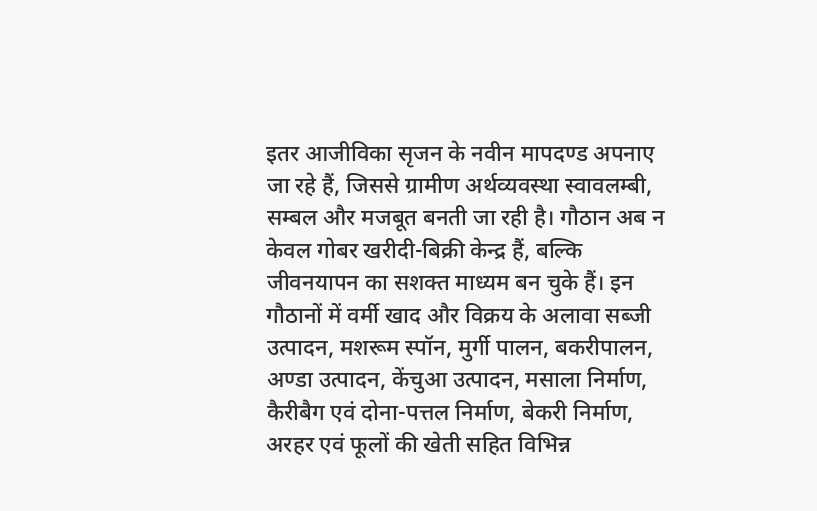इतर आजीविका सृजन के नवीन मापदण्ड अपनाए जा रहे हैं, जिससे ग्रामीण अर्थव्यवस्था स्वावलम्बी, सम्बल और मजबूत बनती जा रही है। गौठान अब न केवल गोबर खरीदी-बिक्री केन्द्र हैं, बल्कि जीवनयापन का सशक्त माध्यम बन चुके हैं। इन गौठानों में वर्मी खाद और विक्रय के अलावा सब्जी उत्पादन, मशरूम स्पॉन, मुर्गी पालन, बकरीपालन, अण्डा उत्पादन, केंचुआ उत्पादन, मसाला निर्माण, कैरीबैग एवं दोना-पत्तल निर्माण, बेकरी निर्माण, अरहर एवं फूलों की खेती सहित विभिन्न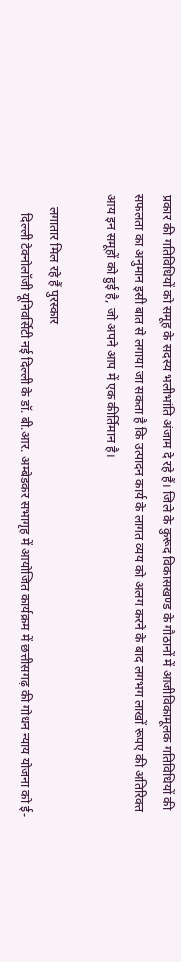प्रकार की गतिविधियों को समूह के सदस्य भलीभांति अंजाम दे रहे हैं। जिले के कुरूद विकासखण्ड के गौठानों में आजीविकामूलक गतिविधियों की सफलता का अनुमान इसी बात से लगाया जा सकता है कि उत्पादन कार्य के लागत व्यय को अलग करने के बाद लगभग लाखों रूपए की अतिरिक्त आय इन समूहों को हुई है, जो अपने आप में एक कीर्तिमान है।

    लगातार मिल रहे हैं पुरस्कार
      दिल्ली टेक्नोलॉजी यूनिवर्सिटी नई दिल्ली के डॉ. बी.आर. अम्बेडकर सभागृह में आयोजित कार्यक्रम में छत्तीसगढ़ की गोधन न्याय योजना को ई-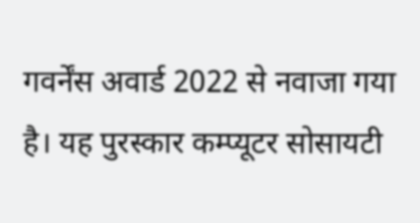गवर्नेंस अवार्ड 2022 से नवाजा गया है। यह पुरस्कार कम्प्यूटर सोसायटी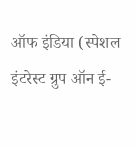ऑफ इंडिया (स्पेशल इंटरेस्ट ग्रुप ऑन ई-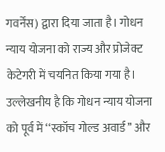गवर्नेंस) द्वारा दिया जाता है। गोधन न्याय योजना को राज्य और प्रोजेक्ट केटेगरी में चयनित किया गया है। उल्लेखनीय है कि गोधन न्याय योजना को पूर्व में ‘‘स्कॉच गोल्ड अवार्ड’’ और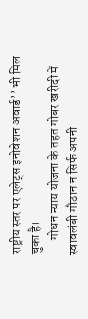राष्ट्रीय स्तर पर एलेट्स इनोवेशन अवार्ड’’ भी मिल चुका है।
      गोधन न्याय योजना के तहत गोबर खरीदी में स्वावलंबी गौठान न सिर्फ अपनी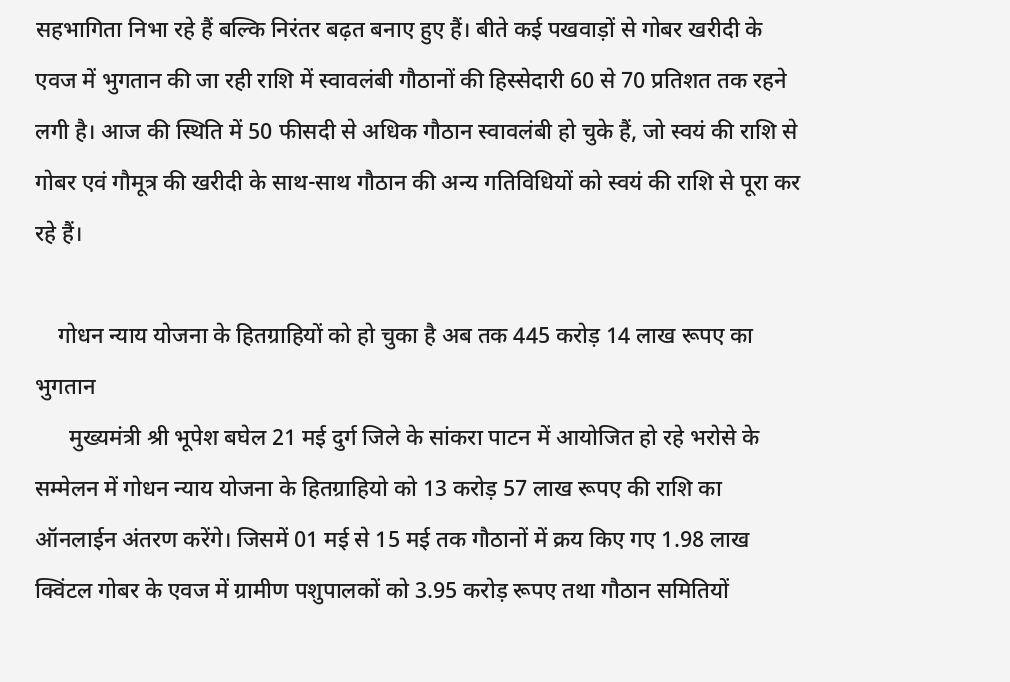सहभागिता निभा रहे हैं बल्कि निरंतर बढ़त बनाए हुए हैं। बीते कई पखवाड़ों से गोबर खरीदी के एवज में भुगतान की जा रही राशि में स्वावलंबी गौठानों की हिस्सेदारी 60 से 70 प्रतिशत तक रहने लगी है। आज की स्थिति में 50 फीसदी से अधिक गौठान स्वावलंबी हो चुके हैं, जो स्वयं की राशि से गोबर एवं गौमूत्र की खरीदी के साथ-साथ गौठान की अन्य गतिविधियों को स्वयं की राशि से पूरा कर रहे हैं।

    गोधन न्याय योजना के हितग्राहियों को हो चुका है अब तक 445 करोड़ 14 लाख रूपए का भुगतान
      मुख्यमंत्री श्री भूपेश बघेल 21 मई दुर्ग जिले के सांकरा पाटन में आयोजित हो रहे भरोसे के सम्मेलन में गोधन न्याय योजना के हितग्राहियो को 13 करोड़ 57 लाख रूपए की राशि का ऑनलाईन अंतरण करेंगे। जिसमें 01 मई से 15 मई तक गौठानों में क्रय किए गए 1.98 लाख क्विंटल गोबर के एवज में ग्रामीण पशुपालकों को 3.95 करोड़ रूपए तथा गौठान समितियों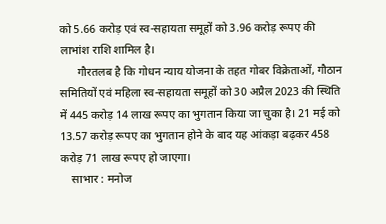को 5.66 करोड़ एवं स्व-सहायता समूहों को 3.96 करोड़ रूपए की लाभांश राशि शामिल है।
      गौरतलब है कि गोधन न्याय योजना के तहत गोबर विक्रेताओं, गौठान समितियों एवं महिला स्व-सहायता समूहों को 30 अप्रैल 2023 की स्थिति में 445 करोड़ 14 लाख रूपए का भुगतान किया जा चुका है। 21 मई को 13.57 करोड़ रूपए का भुगतान होने के बाद यह आंकड़ा बढ़कर 458 करोड़ 71 लाख रूपए हो जाएगा।
    साभार : मनोज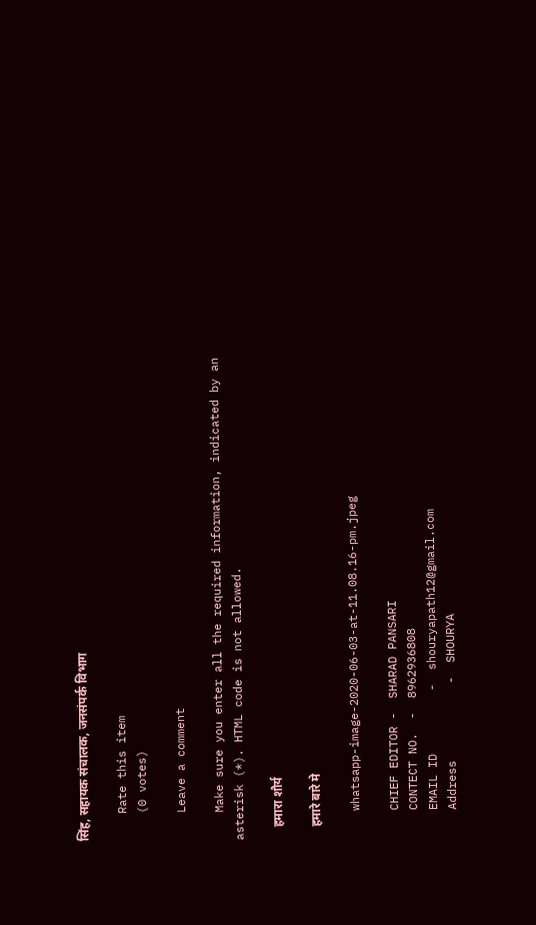सिंह, सहायक संचालक, जनसंपर्क विभाग

    Rate this item
    (0 votes)

    Leave a comment

    Make sure you enter all the required information, indicated by an asterisk (*). HTML code is not allowed.

    हमारा शौर्य

    हमारे बारे मे

    whatsapp-image-2020-06-03-at-11.08.16-pm.jpeg

    CHIEF EDITOR -  SHARAD PANSARI
    CONTECT NO.  -  8962936808
    EMAIL ID         -  shouryapath12@gmail.com
    Address           -  SHOURYA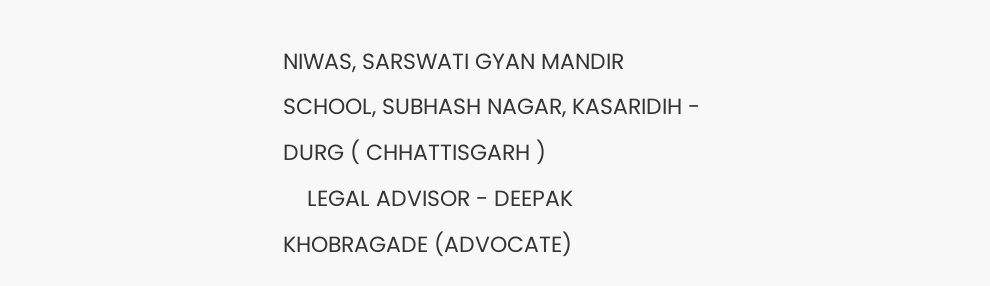NIWAS, SARSWATI GYAN MANDIR SCHOOL, SUBHASH NAGAR, KASARIDIH - DURG ( CHHATTISGARH )
    LEGAL ADVISOR - DEEPAK KHOBRAGADE (ADVOCATE)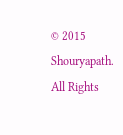© 2015 Shouryapath. All Rights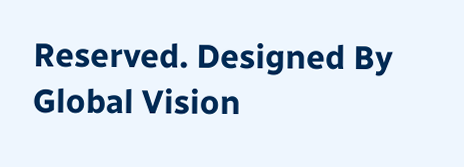Reserved. Designed By Global Vision